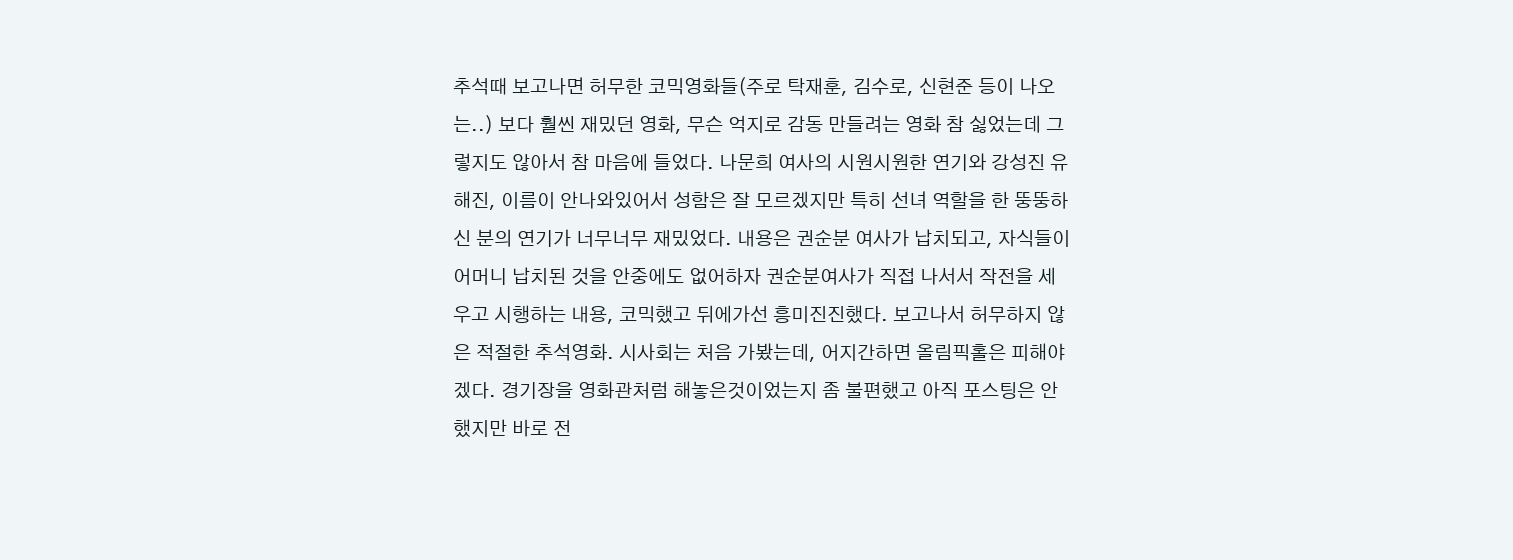추석때 보고나면 허무한 코믹영화들(주로 탁재훈, 김수로, 신현준 등이 나오는..) 보다 훨씬 재밌던 영화, 무슨 억지로 감동 만들려는 영화 참 싫었는데 그렇지도 않아서 참 마음에 들었다. 나문희 여사의 시원시원한 연기와 강성진 유해진, 이름이 안나와있어서 성함은 잘 모르겠지만 특히 선녀 역할을 한 뚱뚱하신 분의 연기가 너무너무 재밌었다. 내용은 권순분 여사가 납치되고, 자식들이 어머니 납치된 것을 안중에도 없어하자 권순분여사가 직접 나서서 작전을 세우고 시행하는 내용, 코믹했고 뒤에가선 흥미진진했다. 보고나서 허무하지 않은 적절한 추석영화. 시사회는 처음 가봤는데, 어지간하면 올림픽홀은 피해야겠다. 경기장을 영화관처럼 해놓은것이었는지 좀 불편했고 아직 포스팅은 안했지만 바로 전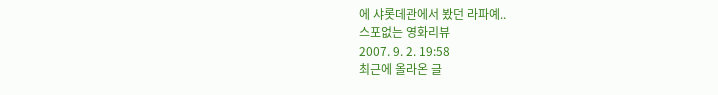에 샤롯데관에서 봤던 라파예..
스포없는 영화리뷰
2007. 9. 2. 19:58
최근에 올라온 글